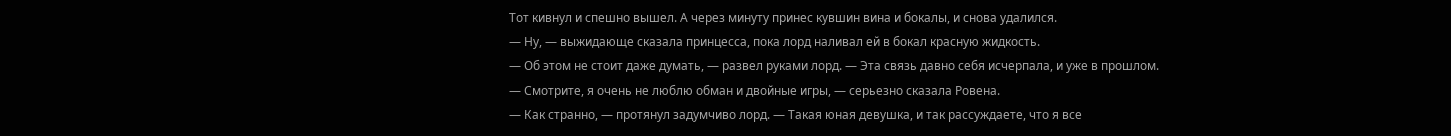Тот кивнул и спешно вышел. А через минуту принес кувшин вина и бокалы, и снова удалился.
— Ну, — выжидающе сказала принцесса, пока лорд наливал ей в бокал красную жидкость.
— Об этом не стоит даже думать, — развел руками лорд. — Эта связь давно себя исчерпала, и уже в прошлом.
— Смотрите, я очень не люблю обман и двойные игры, — серьезно сказала Ровена.
— Как странно, — протянул задумчиво лорд. — Такая юная девушка, и так рассуждаете, что я все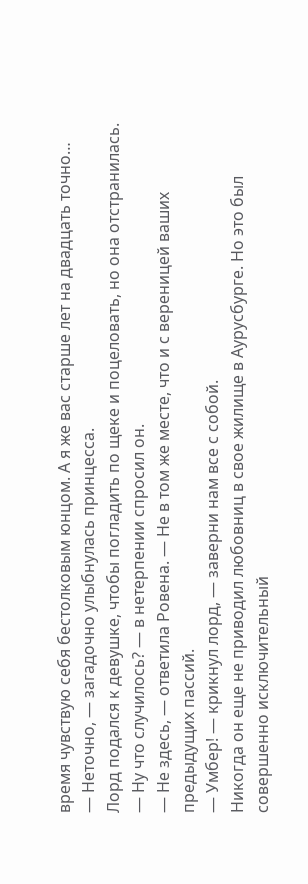время чувствую себя бестолковым юнцом. А я же вас старше лет на двадцать точно…
— Неточно, — загадочно улыбнулась принцесса.
Лорд подался к девушке, чтобы погладить по щеке и поцеловать, но она отстранилась.
— Ну что случилось? — в нетерпении спросил он.
— Не здесь, — ответила Ровена. — Не в том же месте, что и с вереницей ваших предыдущих пассий.
— Умбер! — крикнул лорд, — заверни нам все с собой.
Никогда он еще не приводил любовниц в свое жилище в Аурусбурге. Но это был совершенно исключительный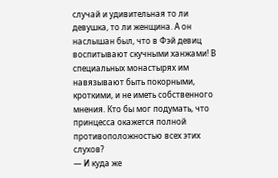случай и удивительная то ли девушка, то ли женщина. А он наслышан был, что в Фэй девиц воспитывают скучными ханжами! В специальных монастырях им навязывают быть покорными, кроткими, и не иметь собственного мнения. Кто бы мог подумать, что принцесса окажется полной противоположностью всех этих слухов?
— И куда же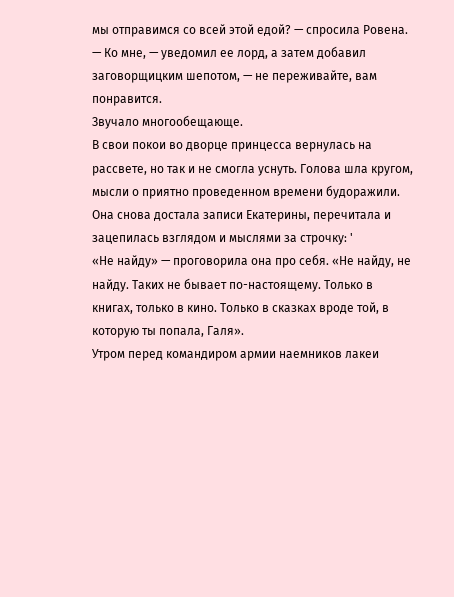мы отправимся со всей этой едой? — спросила Ровена.
— Ко мне, — уведомил ее лорд, а затем добавил заговорщицким шепотом, — не переживайте, вам понравится.
Звучало многообещающе.
В свои покои во дворце принцесса вернулась на рассвете, но так и не смогла уснуть. Голова шла кругом, мысли о приятно проведенном времени будоражили. Она снова достала записи Екатерины, перечитала и зацепилась взглядом и мыслями за строчку: '
«Не найду» — проговорила она про себя. «Не найду, не найду. Таких не бывает по-настоящему. Только в книгах, только в кино. Только в сказках вроде той, в которую ты попала, Галя».
Утром перед командиром армии наемников лакеи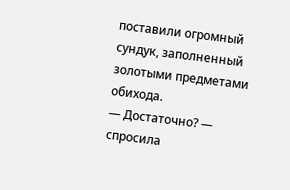поставили огромный сундук, заполненный золотыми предметами обихода.
— Достаточно? — спросила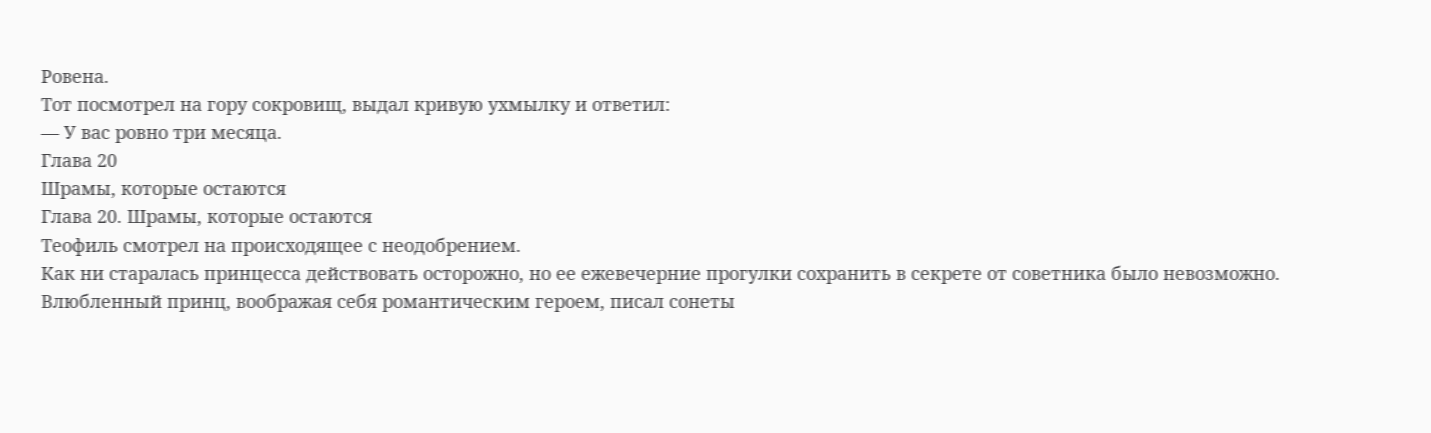Ровена.
Тот посмотрел на гору сокровищ, выдал кривую ухмылку и ответил:
— У вас ровно три месяца.
Глава 20
Шрамы, которые остаются
Глава 20. Шрамы, которые остаются
Теофиль смотрел на происходящее с неодобрением.
Как ни старалась принцесса действовать осторожно, но ее ежевечерние прогулки сохранить в секрете от советника было невозможно.
Влюбленный принц, воображая себя романтическим героем, писал сонеты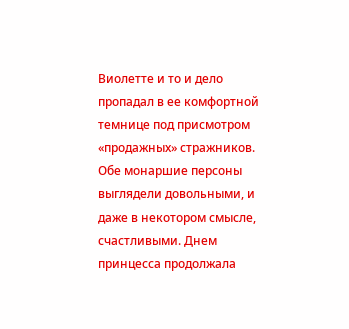Виолетте и то и дело пропадал в ее комфортной темнице под присмотром «продажных» стражников.
Обе монаршие персоны выглядели довольными, и даже в некотором смысле, счастливыми. Днем принцесса продолжала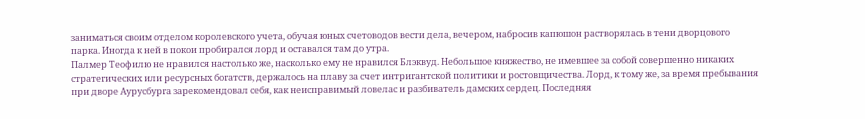заниматься своим отделом королевского учета, обучая юных счетоводов вести дела, вечером, набросив капюшон растворялась в тени дворцового парка. Иногда к ней в покои пробирался лорд и оставался там до утра.
Палмер Теофилю не нравился настолько же, насколько ему не нравился Блэквуд. Небольшое княжество, не имевшее за собой совершенно никаких стратегических или ресурсных богатств, держалось на плаву за счет интригантской политики и ростовщичества. Лорд, к тому же, за время пребывания при дворе Аурусбурга зарекомендовал себя, как неисправимый ловелас и разбиватель дамских сердец. Последняя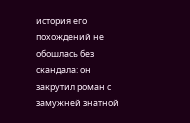история его похождений не обошлась без скандала: он закрутил роман с замужней знатной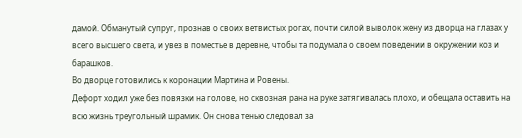дамой. Обманутый супруг, прознав о своих ветвистых рогах, почти силой выволок жену из дворца на глазах у всего высшего света, и увез в поместье в деревне, чтобы та подумала о своем поведении в окружении коз и барашков.
Во дворце готовились к коронации Мартина и Ровены.
Дефорт ходил уже без повязки на голове, но сквозная рана на руке затягивалась плохо, и обещала оставить на всю жизнь треугольный шрамик. Он снова тенью следовал за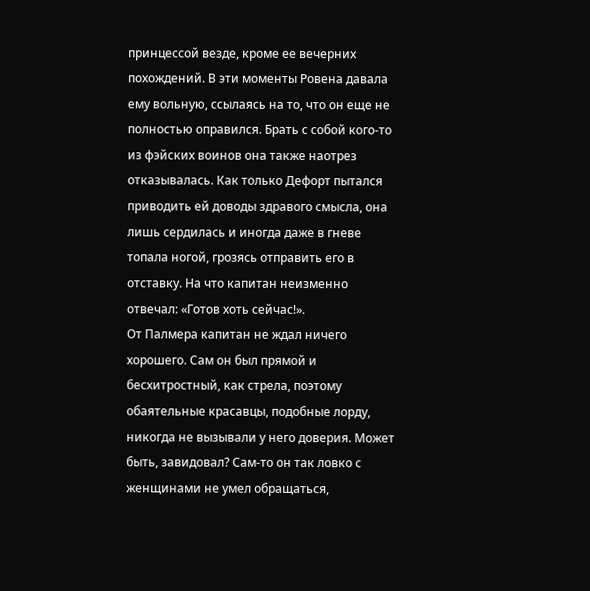принцессой везде, кроме ее вечерних похождений. В эти моменты Ровена давала ему вольную, ссылаясь на то, что он еще не полностью оправился. Брать с собой кого-то из фэйских воинов она также наотрез отказывалась. Как только Дефорт пытался приводить ей доводы здравого смысла, она лишь сердилась и иногда даже в гневе топала ногой, грозясь отправить его в отставку. На что капитан неизменно отвечал: «Готов хоть сейчас!».
От Палмера капитан не ждал ничего хорошего. Сам он был прямой и бесхитростный, как стрела, поэтому обаятельные красавцы, подобные лорду, никогда не вызывали у него доверия. Может быть, завидовал? Сам-то он так ловко с женщинами не умел обращаться,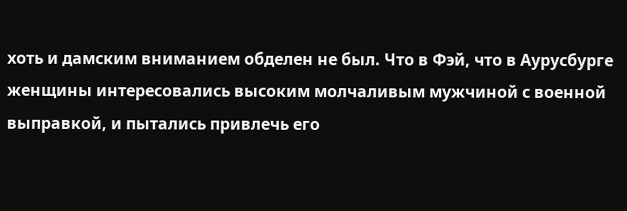хоть и дамским вниманием обделен не был. Что в Фэй, что в Аурусбурге женщины интересовались высоким молчаливым мужчиной с военной выправкой, и пытались привлечь его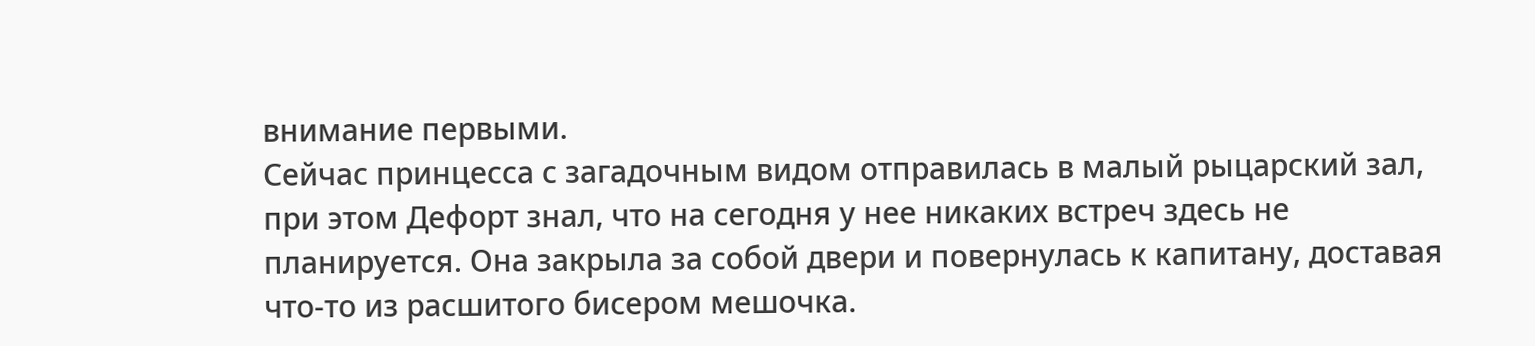внимание первыми.
Сейчас принцесса с загадочным видом отправилась в малый рыцарский зал, при этом Дефорт знал, что на сегодня у нее никаких встреч здесь не планируется. Она закрыла за собой двери и повернулась к капитану, доставая что-то из расшитого бисером мешочка.